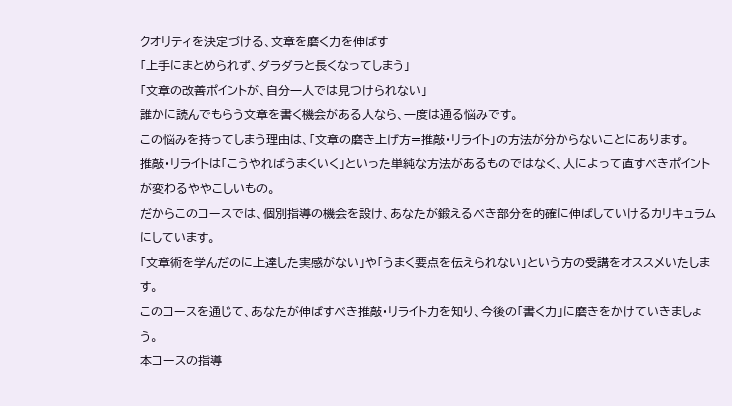クオリティを決定づける、文章を磨く力を伸ばす
「上手にまとめられず、ダラダラと長くなってしまう」
「文章の改善ポイントが、自分一人では見つけられない」
誰かに読んでもらう文章を書く機会がある人なら、一度は通る悩みです。
この悩みを持ってしまう理由は、「文章の磨き上げ方=推敲・リライト」の方法が分からないことにあります。
推敲・リライトは「こうやればうまくいく」といった単純な方法があるものではなく、人によって直すべきポイントが変わるややこしいもの。
だからこのコースでは、個別指導の機会を設け、あなたが鍛えるべき部分を的確に伸ばしていけるカリキュラムにしています。
「文章術を学んだのに上達した実感がない」や「うまく要点を伝えられない」という方の受講をオススメいたします。
このコースを通じて、あなたが伸ばすべき推敲・リライト力を知り、今後の「書く力」に磨きをかけていきましょう。
本コースの指導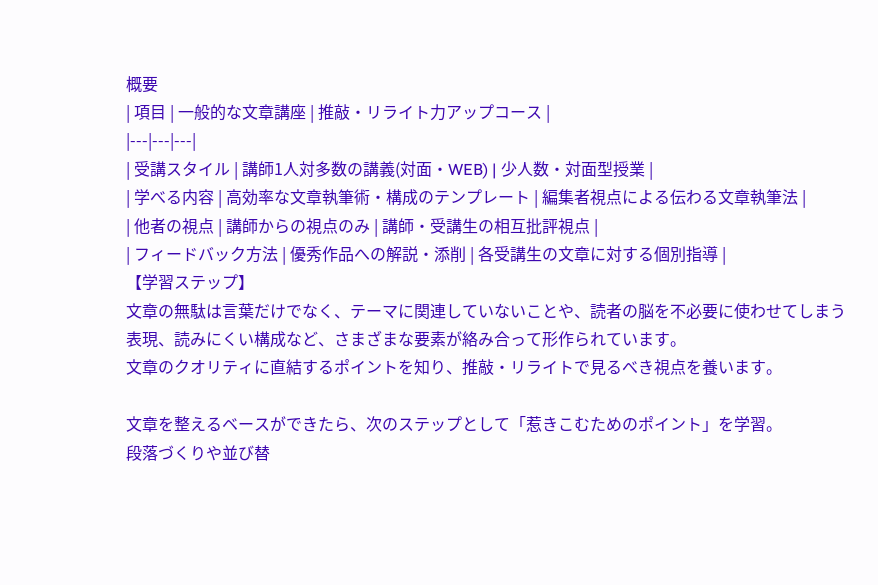概要
| 項目 | 一般的な文章講座 | 推敲・リライト力アップコース |
|---|---|---|
| 受講スタイル | 講師1人対多数の講義(対面・WEB) | 少人数・対面型授業 |
| 学べる内容 | 高効率な文章執筆術・構成のテンプレート | 編集者視点による伝わる文章執筆法 |
| 他者の視点 | 講師からの視点のみ | 講師・受講生の相互批評視点 |
| フィードバック方法 | 優秀作品への解説・添削 | 各受講生の文章に対する個別指導 |
【学習ステップ】
文章の無駄は言葉だけでなく、テーマに関連していないことや、読者の脳を不必要に使わせてしまう表現、読みにくい構成など、さまざまな要素が絡み合って形作られています。
文章のクオリティに直結するポイントを知り、推敲・リライトで見るべき視点を養います。

文章を整えるベースができたら、次のステップとして「惹きこむためのポイント」を学習。
段落づくりや並び替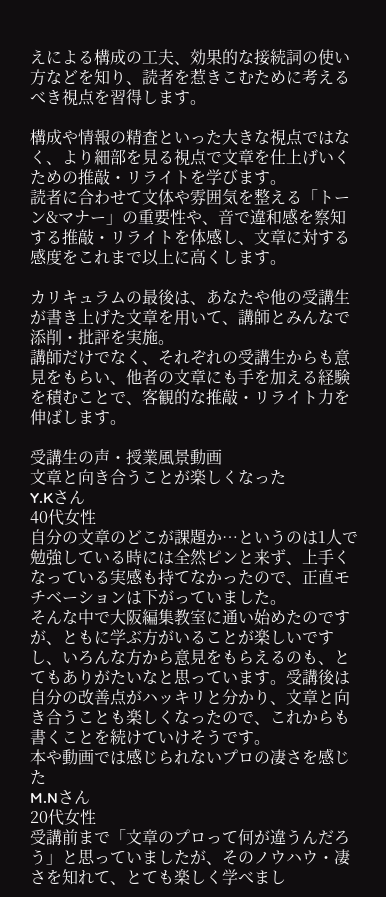えによる構成の工夫、効果的な接続詞の使い方などを知り、読者を惹きこむために考えるべき視点を習得します。

構成や情報の精査といった大きな視点ではなく、より細部を見る視点で文章を仕上げいくための推敲・リライトを学びます。
読者に合わせて文体や雰囲気を整える「トーン&マナー」の重要性や、音で違和感を察知する推敲・リライトを体感し、文章に対する感度をこれまで以上に高くします。

カリキュラムの最後は、あなたや他の受講生が書き上げた文章を用いて、講師とみんなで添削・批評を実施。
講師だけでなく、それぞれの受講生からも意見をもらい、他者の文章にも手を加える経験を積むことで、客観的な推敲・リライト力を伸ばします。

受講生の声・授業風景動画
文章と向き合うことが楽しくなった
Y.Kさん
40代女性
自分の文章のどこが課題か…というのは1人で勉強している時には全然ピンと来ず、上手くなっている実感も持てなかったので、正直モチベーションは下がっていました。
そんな中で大阪編集教室に通い始めたのですが、ともに学ぶ方がいることが楽しいですし、いろんな方から意見をもらえるのも、とてもありがたいなと思っています。受講後は自分の改善点がハッキリと分かり、文章と向き合うことも楽しくなったので、これからも書くことを続けていけそうです。
本や動画では感じられないプロの凄さを感じた
M.Nさん
20代女性
受講前まで「文章のプロって何が違うんだろう」と思っていましたが、そのノウハウ・凄さを知れて、とても楽しく学べまし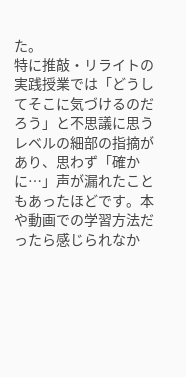た。
特に推敲・リライトの実践授業では「どうしてそこに気づけるのだろう」と不思議に思うレベルの細部の指摘があり、思わず「確かに…」声が漏れたこともあったほどです。本や動画での学習方法だったら感じられなか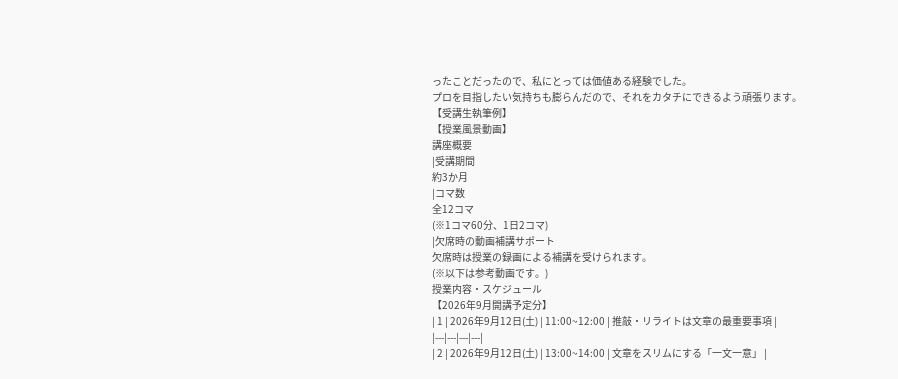ったことだったので、私にとっては価値ある経験でした。
プロを目指したい気持ちも膨らんだので、それをカタチにできるよう頑張ります。
【受講生執筆例】
【授業風景動画】
講座概要
|受講期間
約3か月
|コマ数
全12コマ
(※1コマ60分、1日2コマ)
|欠席時の動画補講サポート
欠席時は授業の録画による補講を受けられます。
(※以下は参考動画です。)
授業内容・スケジュール
【2026年9月開講予定分】
| 1 | 2026年9月12日(土) | 11:00~12:00 | 推敲・リライトは文章の最重要事項 |
|---|---|---|---|
| 2 | 2026年9月12日(土) | 13:00~14:00 | 文章をスリムにする「一文一意」 |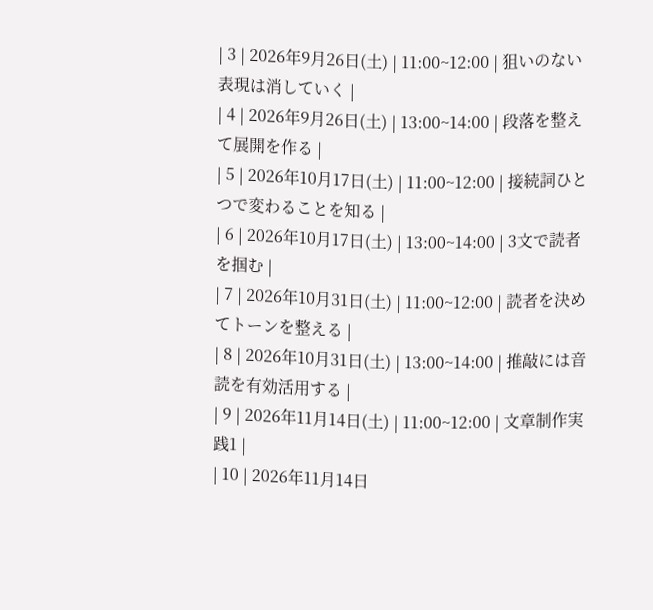| 3 | 2026年9月26日(土) | 11:00~12:00 | 狙いのない表現は消していく |
| 4 | 2026年9月26日(土) | 13:00~14:00 | 段落を整えて展開を作る |
| 5 | 2026年10月17日(土) | 11:00~12:00 | 接続詞ひとつで変わることを知る |
| 6 | 2026年10月17日(土) | 13:00~14:00 | 3文で読者を掴む |
| 7 | 2026年10月31日(土) | 11:00~12:00 | 読者を決めてトーンを整える |
| 8 | 2026年10月31日(土) | 13:00~14:00 | 推敲には音読を有効活用する |
| 9 | 2026年11月14日(土) | 11:00~12:00 | 文章制作実践1 |
| 10 | 2026年11月14日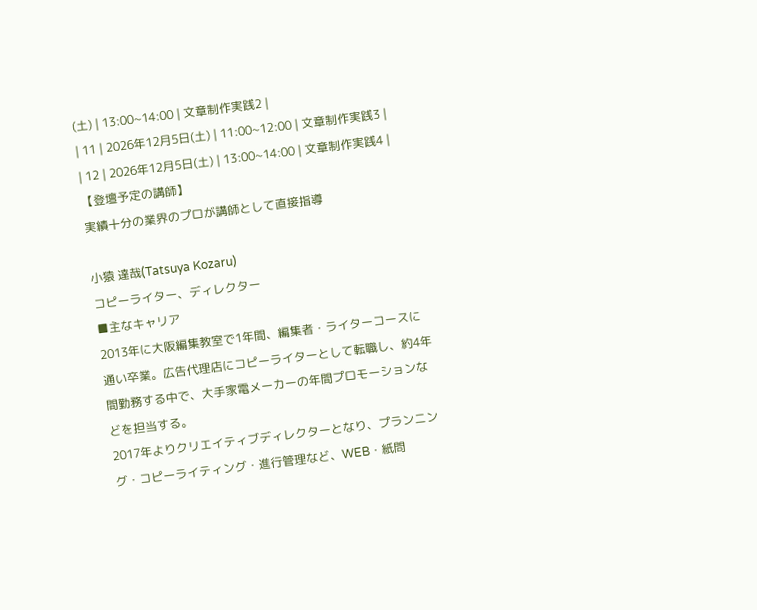(土) | 13:00~14:00 | 文章制作実践2 |
| 11 | 2026年12月5日(土) | 11:00~12:00 | 文章制作実践3 |
| 12 | 2026年12月5日(土) | 13:00~14:00 | 文章制作実践4 |
【登壇予定の講師】
実績十分の業界のプロが講師として直接指導

小猿 達哉(Tatsuya Kozaru)
コピーライター、ディレクター
■主なキャリア
2013年に大阪編集教室で1年間、編集者・ライターコースに通い卒業。広告代理店にコピーライターとして転職し、約4年間勤務する中で、大手家電メーカーの年間プロモーションなどを担当する。
2017年よりクリエイティブディレクターとなり、プランニング・コピーライティング・進行管理など、WEB・紙問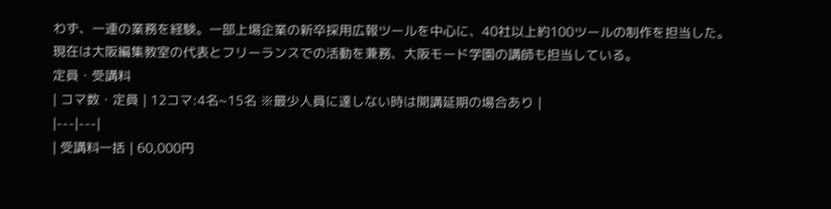わず、一連の業務を経験。一部上場企業の新卒採用広報ツールを中心に、40社以上約100ツールの制作を担当した。
現在は大阪編集教室の代表とフリーランスでの活動を兼務、大阪モード学園の講師も担当している。
定員・受講料
| コマ数・定員 | 12コマ:4名~15名 ※最少人員に達しない時は開講延期の場合あり |
|---|---|
| 受講料一括 | 60,000円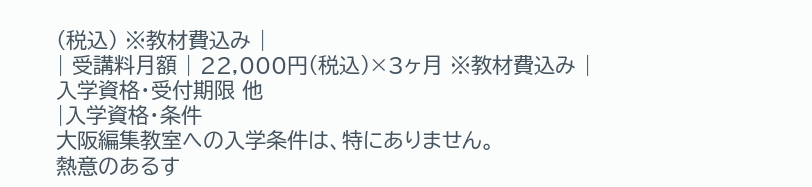(税込) ※教材費込み |
| 受講料月額 | 22,000円(税込)×3ヶ月 ※教材費込み |
入学資格・受付期限 他
|入学資格・条件
大阪編集教室への入学条件は、特にありません。
熱意のあるす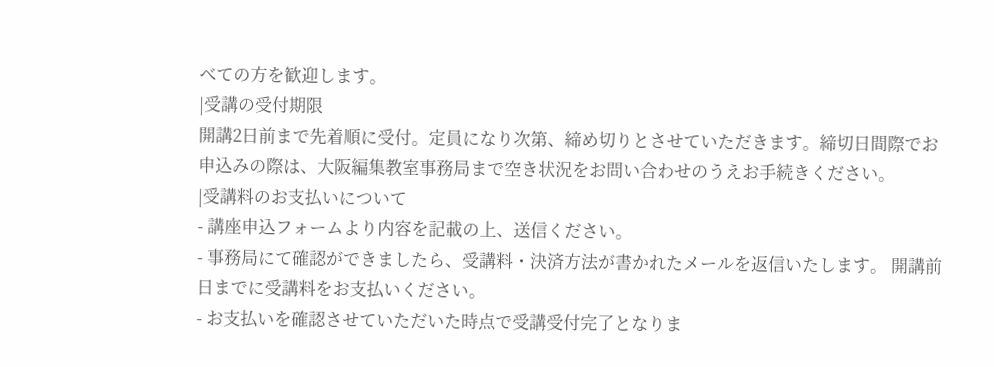べての方を歓迎します。
|受講の受付期限
開講2日前まで先着順に受付。定員になり次第、締め切りとさせていただきます。締切日間際でお申込みの際は、大阪編集教室事務局まで空き状況をお問い合わせのうえお手続きください。
|受講料のお支払いについて
- 講座申込フォームより内容を記載の上、送信ください。
- 事務局にて確認ができましたら、受講料・決済方法が書かれたメールを返信いたします。 開講前日までに受講料をお支払いください。
- お支払いを確認させていただいた時点で受講受付完了となりま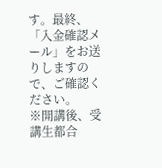す。最終、「入金確認メール」をお送りしますので、ご確認ください。
※開講後、受講生都合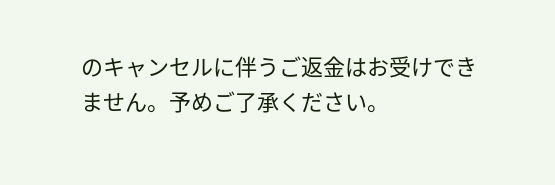のキャンセルに伴うご返金はお受けできません。予めご了承ください。